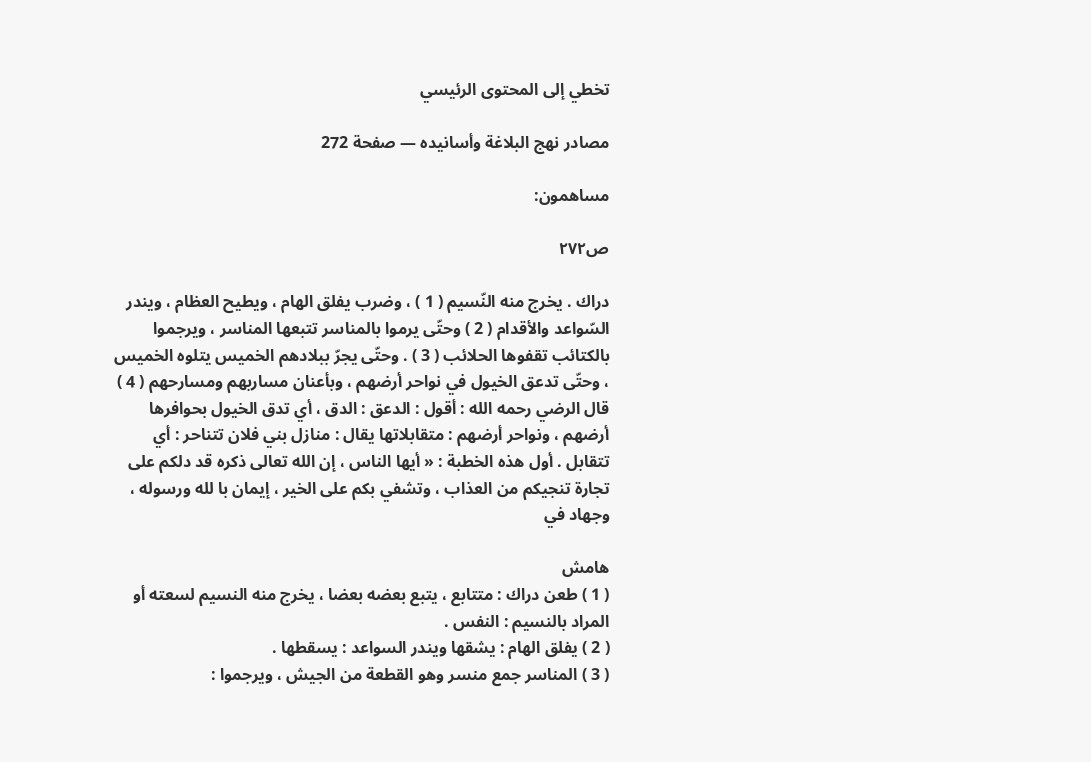تخطي إلى المحتوى الرئيسي

مصادر نهج البلاغة وأسانيده — صفحة 272

مساهمون:

ص٢٧٢

دراك . يخرج منه النّسيم ( 1 ) ، وضرب يفلق الهام ، ويطيح العظام ، ويندر السّواعد والأقدام ( 2 ) وحتّى يرموا بالمناسر تتبعها المناسر ، ويرجموا بالكتائب تقفوها الحلائب ( 3 ) . وحتّى يجرّ ببلادهم الخميس يتلوه الخميس ، وحتّى تدعق الخيول في نواحر أرضهم ، وبأعنان مساربهم ومسارحهم ( 4 ) قال الرضي رحمه الله : أقول : الدعق : الدق ، أي تدق الخيول بحوافرها أرضهم ، ونواحر أرضهم : متقابلاتها يقال : منازل بني فلان تتناحر : أي تتقابل . أول هذه الخطبة : « أيها الناس ، إن الله تعالى ذكره قد دلكم على تجارة تنجيكم من العذاب ، وتشفي بكم على الخير ، إيمان با لله ورسوله ، وجهاد في

هامش
( 1 ) طعن دراك : متتابع ، يتبع بعضه بعضا ، يخرج منه النسيم لسعته أو المراد بالنسيم : النفس .
( 2 ) يفلق الهام : يشقها ويندر السواعد : يسقطها .
( 3 ) المناسر جمع منسر وهو القطعة من الجيش ، ويرجموا :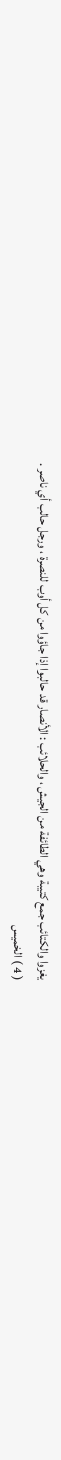يغزوا والكتائب جمع كتيبة وهي الطائفة من الجيش ، والحلائب : الأنصار قد حالبوا إذا جاؤوا من كل أوب للنصرة ، ورجل حالب أي ناصر .
( 4 ) الخميس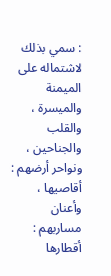: سمي بذلك لاشتماله على الميمنة والميسرة ، والقلب والجناحين ، ونواحر أرضهم : أقاصيها ، وأعنان مساربهم : أقطارها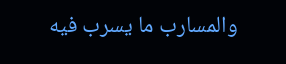والمسارب ما يسرب فيه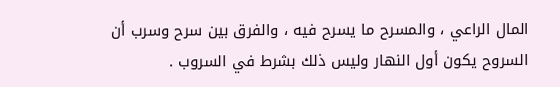المال الراعي ، والمسرح ما يسرح فيه ، والفرق بين سرح وسرب أن السروح يكون أول النهار وليس ذلك بشرط في السروب .